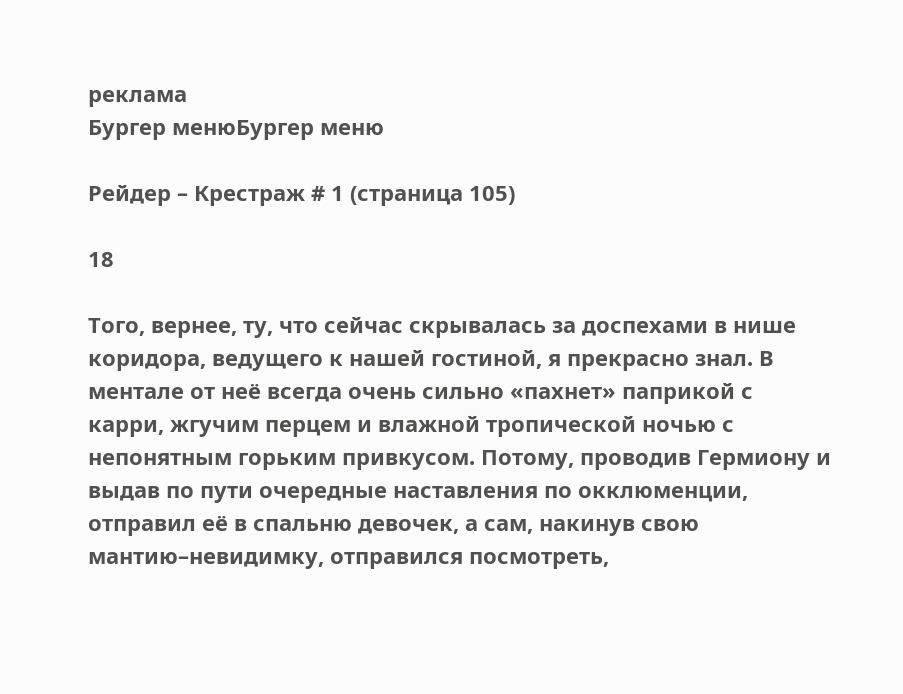реклама
Бургер менюБургер меню

Рейдер – Крестраж # 1 (страница 105)

18

Того, вернее, ту, что сейчас скрывалась за доспехами в нише коридора, ведущего к нашей гостиной, я прекрасно знал. В ментале от неё всегда очень сильно «пахнет» паприкой с карри, жгучим перцем и влажной тропической ночью с непонятным горьким привкусом. Потому, проводив Гермиону и выдав по пути очередные наставления по окклюменции, отправил её в спальню девочек, а сам, накинув свою мантию–невидимку, отправился посмотреть,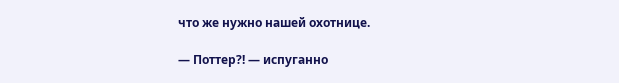что же нужно нашей охотнице.

— Поттер?! — испуганно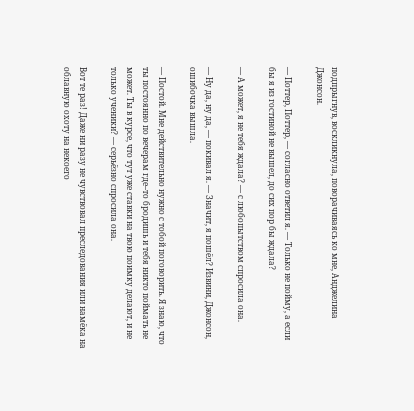подпрыгнув, воскликнула, поворачиваясь ко мне, Анджелина Джонсон.

— Поттер, Поттер, — согласно ответил я. — Только не пойму, а если бы я из гостиной не вышел, до сих пор бы ждала?

— А может, я не тебя ждала? — с любопытством спросила она.

— Ну да, ну да, — покивал я. — Значит, я пошёл? Извини, Джонсон, ошибочка вышла.

— Постой. Мне действительно нужно с тобой поговорить. Я знаю, что ты постоянно по вечерам где–то бродишь и тебя никто поймать не может. Ты в курсе, что тут уже ставки на твою поимку делают, и не только ученики? — серьёзно спросила она.

Вот те раз! Даже ни разу не чувствовал преследования или намёка на облавную охоту на некоего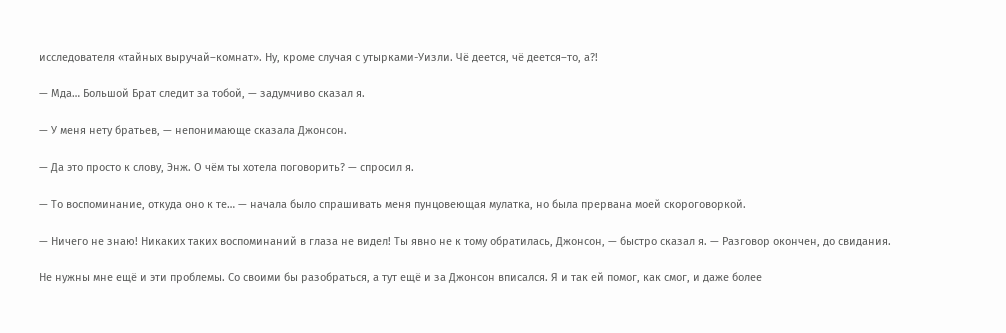исследователя «тайных выручай–комнат». Ну, кроме случая с утырками-Уизли. Чё деется, чё деется–то, а?!

— Мда… Большой Брат следит за тобой, — задумчиво сказал я.

— У меня нету братьев, — непонимающе сказала Джонсон.

— Да это просто к слову, Энж. О чём ты хотела поговорить? — спросил я.

— То воспоминание, откуда оно к те… — начала было спрашивать меня пунцовеющая мулатка, но была прервана моей скороговоркой.

— Ничего не знаю! Никаких таких воспоминаний в глаза не видел! Ты явно не к тому обратилась, Джонсон, — быстро сказал я. — Разговор окончен, до свидания.

Не нужны мне ещё и эти проблемы. Со своими бы разобраться, а тут ещё и за Джонсон вписался. Я и так ей помог, как смог, и даже более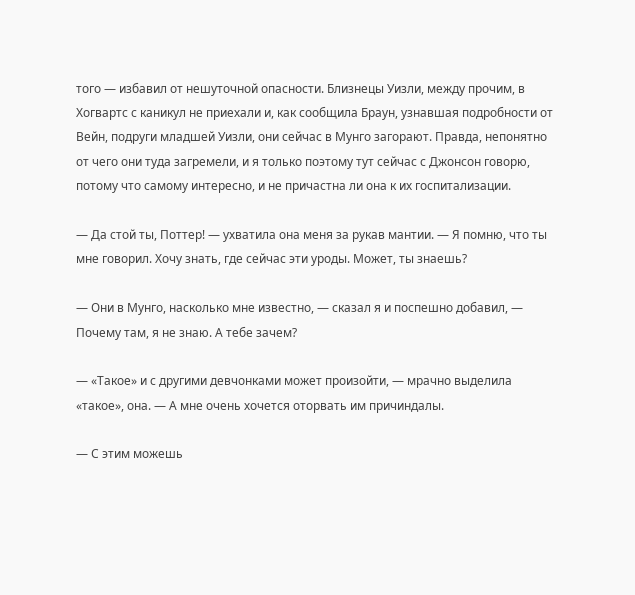того — избавил от нешуточной опасности. Близнецы Уизли, между прочим, в Хогвартс с каникул не приехали и, как сообщила Браун, узнавшая подробности от Вейн, подруги младшей Уизли, они сейчас в Мунго загорают. Правда, непонятно от чего они туда загремели, и я только поэтому тут сейчас с Джонсон говорю, потому что самому интересно, и не причастна ли она к их госпитализации.

— Да стой ты, Поттер! — ухватила она меня за рукав мантии. — Я помню, что ты мне говорил. Хочу знать, где сейчас эти уроды. Может, ты знаешь?

— Они в Мунго, насколько мне известно, — сказал я и поспешно добавил, — Почему там, я не знаю. А тебе зачем?

— «Такое» и с другими девчонками может произойти, — мрачно выделила «такое», она. — А мне очень хочется оторвать им причиндалы.

— С этим можешь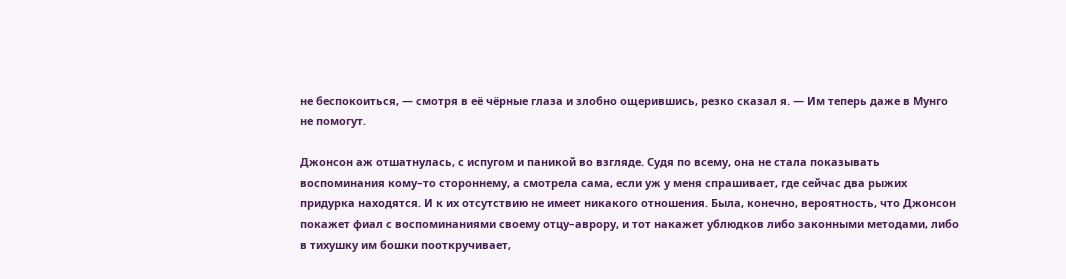не беспокоиться, — смотря в её чёрные глаза и злобно ощерившись, резко сказал я. — Им теперь даже в Мунго не помогут.

Джонсон аж отшатнулась, с испугом и паникой во взгляде. Судя по всему, она не стала показывать воспоминания кому–то стороннему, а смотрела сама, если уж у меня спрашивает, где сейчас два рыжих придурка находятся. И к их отсутствию не имеет никакого отношения. Была, конечно, вероятность, что Джонсон покажет фиал с воспоминаниями своему отцу–аврору, и тот накажет ублюдков либо законными методами, либо в тихушку им бошки пооткручивает,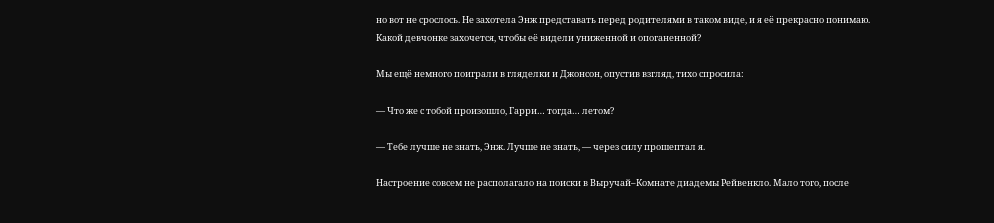но вот не срослось. Не захотела Энж представать перед родителями в таком виде, и я её прекрасно понимаю. Какой девчонке захочется, чтобы её видели униженной и опоганенной?

Мы ещё немного поиграли в гляделки и Джонсон, опустив взгляд, тихо спросила:

— Что же с тобой произошло, Гарри… тогда… летом?

— Тебе лучше не знать, Энж. Лучше не знать, — через силу прошептал я.

Настроение совсем не располагало на поиски в Выручай–Комнате диадемы Рейвенкло. Мало того, после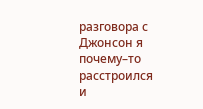разговора с Джонсон я почему–то расстроился и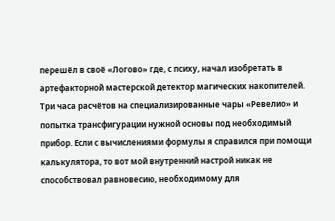перешёл в своё «Логово» где, с психу, начал изобретать в артефакторной мастерской детектор магических накопителей. Три часа расчётов на специализированные чары «Ревелио» и попытка трансфигурации нужной основы под необходимый прибор. Если с вычислениями формулы я справился при помощи калькулятора, то вот мой внутренний настрой никак не способствовал равновесию, необходимому для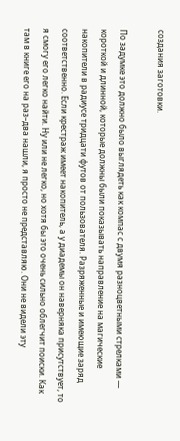создания заготовки.

По задумке это должно было выглядеть как компас с двумя разноцветными стрелками — короткой и длинной, которые должны были показывать направление на магические накопители в радиусе тридцати футов от пользователя. Разряженные и имеющие заряд соответственно. Если крестраж имеет накопитель, а у диадемы он наверняка присутствует, то я смогу его легко найти. Ну или не легко, но хотя бы это очень сильно облегчит поиски. Как там в книге его на раз–два нашли, я просто не представляю. Они не видели эту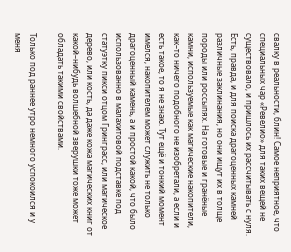свалку в реальности, блин! Самое неприятное, что специальных чар «Ревелио» для таких вещей не существовало, и пришлось их рассчитывать с нуля. Есть, правда, и для поиска драгоценных камней различные заклинания, но они ищут их в толще породы или россыпях. На готовые и гранёные камни, используемые как магические накопители, как–то ничего подобного не изобретали, а если и есть такое, то я не знаю. Тут ещё и тонкий момент имелся, накопителем может служить не только драгоценный камень, а и простой какой, что было использованно в малахитовой подставке под статуэтку пикси отцом Гринграсс, или магическое дерево, или кость, да даже кожа магических книг от какой–нибудь волшебной зверушки тоже может обладать такими свойствами.

Только под раннее утро немного успокоился и у меня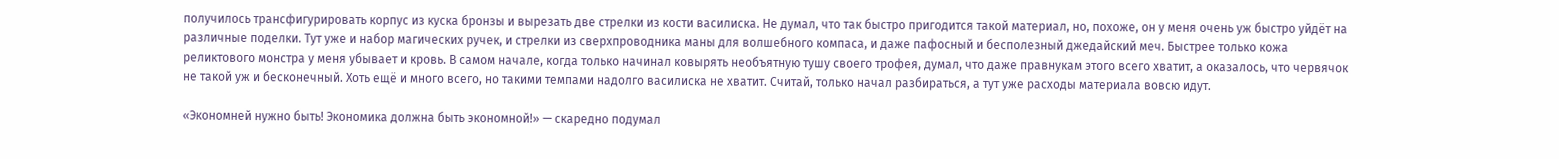получилось трансфигурировать корпус из куска бронзы и вырезать две стрелки из кости василиска. Не думал, что так быстро пригодится такой материал, но, похоже, он у меня очень уж быстро уйдёт на различные поделки. Тут уже и набор магических ручек, и стрелки из сверхпроводника маны для волшебного компаса, и даже пафосный и бесполезный джедайский меч. Быстрее только кожа реликтового монстра у меня убывает и кровь. В самом начале, когда только начинал ковырять необъятную тушу своего трофея, думал, что даже правнукам этого всего хватит, а оказалось, что червячок не такой уж и бесконечный. Хоть ещё и много всего, но такими темпами надолго василиска не хватит. Считай, только начал разбираться, а тут уже расходы материала вовсю идут.

«Экономней нужно быть! Экономика должна быть экономной!» — скаредно подумал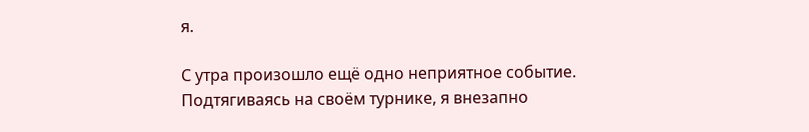я.

С утра произошло ещё одно неприятное событие. Подтягиваясь на своём турнике, я внезапно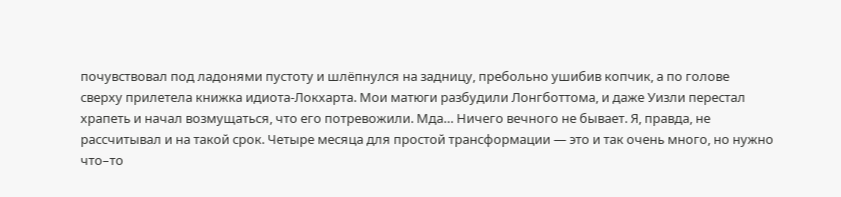почувствовал под ладонями пустоту и шлёпнулся на задницу, пребольно ушибив копчик, а по голове сверху прилетела книжка идиота-Локхарта. Мои матюги разбудили Лонгботтома, и даже Уизли перестал храпеть и начал возмущаться, что его потревожили. Мда… Ничего вечного не бывает. Я, правда, не рассчитывал и на такой срок. Четыре месяца для простой трансформации — это и так очень много, но нужно что–то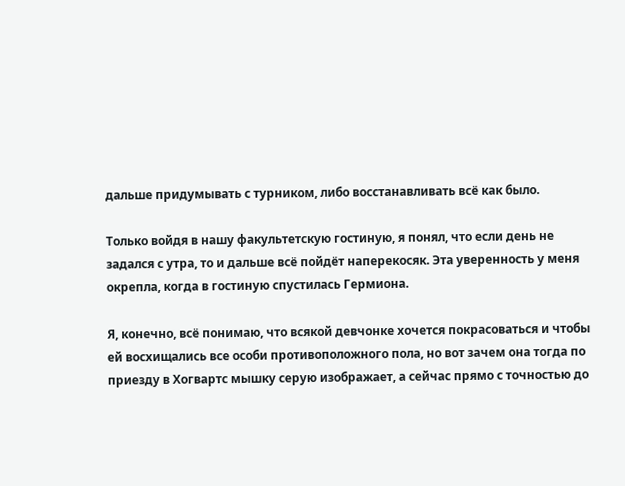дальше придумывать с турником, либо восстанавливать всё как было.

Только войдя в нашу факультетскую гостиную, я понял, что если день не задался с утра, то и дальше всё пойдёт наперекосяк. Эта уверенность у меня окрепла, когда в гостиную спустилась Гермиона.

Я, конечно, всё понимаю, что всякой девчонке хочется покрасоваться и чтобы ей восхищались все особи противоположного пола, но вот зачем она тогда по приезду в Хогвартс мышку серую изображает, а сейчас прямо с точностью до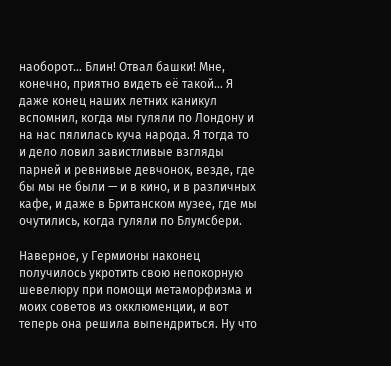наоборот… Блин! Отвал башки! Мне, конечно, приятно видеть её такой… Я даже конец наших летних каникул вспомнил, когда мы гуляли по Лондону и на нас пялилась куча народа. Я тогда то и дело ловил завистливые взгляды парней и ревнивые девчонок, везде, где бы мы не были — и в кино, и в различных кафе, и даже в Британском музее, где мы очутились, когда гуляли по Блумсбери.

Наверное, у Гермионы наконец получилось укротить свою непокорную шевелюру при помощи метаморфизма и моих советов из окклюменции, и вот теперь она решила выпендриться. Ну что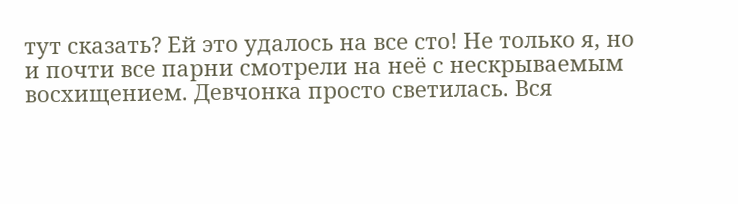тут сказать? Ей это удалось на все сто! Не только я, но и почти все парни смотрели на неё с нескрываемым восхищением. Девчонка просто светилась. Вся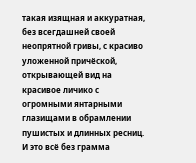такая изящная и аккуратная, без всегдашней своей неопрятной гривы, с красиво уложенной причёской, открывающей вид на красивое личико с огромными янтарными глазищами в обрамлении пушистых и длинных ресниц. И это всё без грамма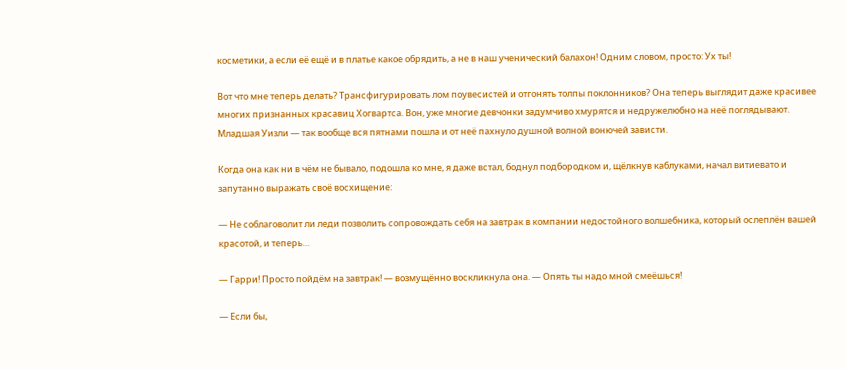косметики, а если её ещё и в платье какое обрядить, а не в наш ученический балахон! Одним словом, просто: Ух ты!

Вот что мне теперь делать? Трансфигурировать лом поувесистей и отгонять толпы поклонников? Она теперь выглядит даже красивее многих признанных красавиц Хогвартса. Вон, уже многие девчонки задумчиво хмурятся и недружелюбно на неё поглядывают. Младшая Уизли — так вообще вся пятнами пошла и от неё пахнуло душной волной вонючей зависти.

Когда она как ни в чём не бывало, подошла ко мне, я даже встал, боднул подбородком и, щёлкнув каблуками, начал витиевато и запутанно выражать своё восхищение:

— Не соблаговолит ли леди позволить сопровождать себя на завтрак в компании недостойного волшебника, который ослеплён вашей красотой, и теперь…

— Гарри! Просто пойдём на завтрак! — возмущённо воскликнула она. — Опять ты надо мной смеёшься!

— Если бы,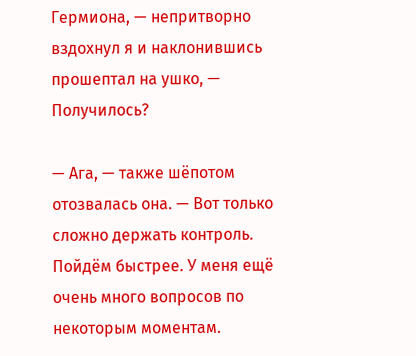Гермиона, — непритворно вздохнул я и наклонившись прошептал на ушко, — Получилось?

— Ага, — также шёпотом отозвалась она. — Вот только сложно держать контроль. Пойдём быстрее. У меня ещё очень много вопросов по некоторым моментам.